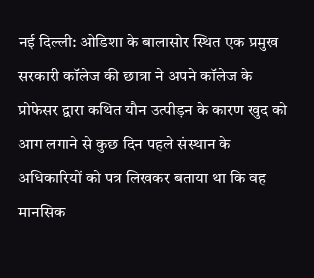नई दिल्ली: ओडिशा के बालासोर स्थित एक प्रमुख सरकारी कॉलेज की छात्रा ने अपने कॉलेज के प्रोफेसर द्वारा कथित यौन उत्पीड़न के कारण खुद को आग लगाने से कुछ दिन पहले संस्थान के अधिकारियों को पत्र लिखकर बताया था कि वह मानसिक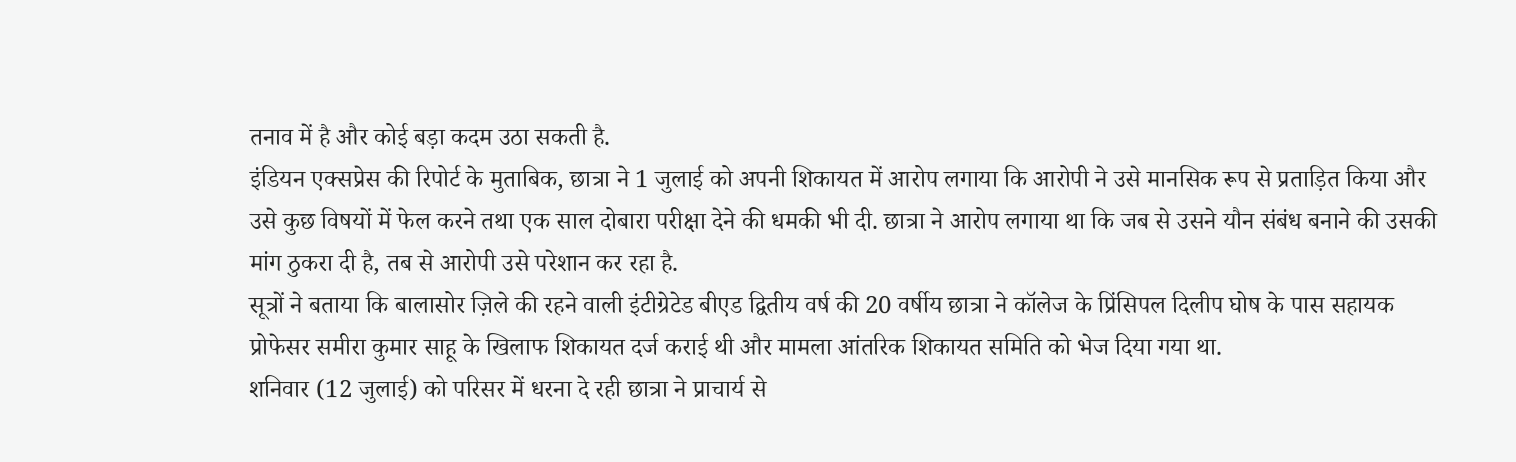तनाव में है और कोई बड़ा कदम उठा सकती है.
इंडियन एक्सप्रेस की रिपोर्ट के मुताबिक, छात्रा ने 1 जुलाई को अपनी शिकायत में आरोप लगाया कि आरोपी ने उसे मानसिक रूप से प्रताड़ित किया और उसे कुछ विषयों में फेल करने तथा एक साल दोबारा परीक्षा देने की धमकी भी दी. छात्रा ने आरोप लगाया था कि जब से उसने यौन संबंध बनाने की उसकी मांग ठुकरा दी है, तब से आरोपी उसे परेशान कर रहा है.
सूत्रों ने बताया कि बालासोर ज़िले की रहने वाली इंटीग्रेटेड बीएड द्वितीय वर्ष की 20 वर्षीय छात्रा ने कॉलेज के प्रिंसिपल दिलीप घोष के पास सहायक प्रोफेसर समीरा कुमार साहू के खिलाफ शिकायत दर्ज कराई थी और मामला आंतरिक शिकायत समिति को भेज दिया गया था.
शनिवार (12 जुलाई) को परिसर में धरना दे रही छात्रा ने प्राचार्य से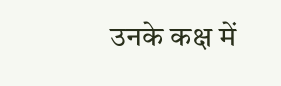उनके कक्ष में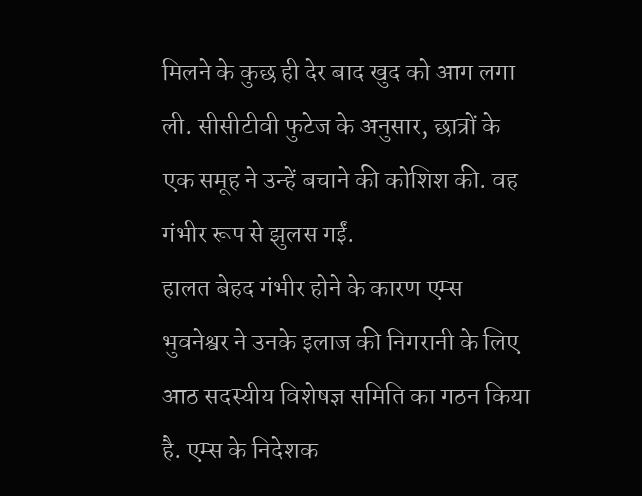मिलने के कुछ ही देर बाद खुद को आग लगा ली. सीसीटीवी फुटेज के अनुसार, छात्रों के एक समूह ने उन्हें बचाने की कोशिश की. वह गंभीर रूप से झुलस गईं.
हालत बेहद गंभीर होने के कारण एम्स भुवनेश्वर ने उनके इलाज की निगरानी के लिए आठ सदस्यीय विशेषज्ञ समिति का गठन किया है. एम्स के निदेशक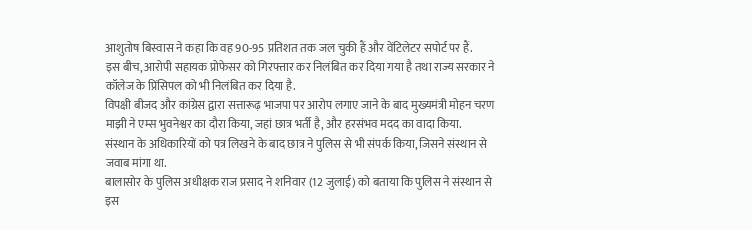आशुतोष बिस्वास ने कहा कि वह 90-95 प्रतिशत तक जल चुकी हैं और वेंटिलेटर सपोर्ट पर हैं.
इस बीच, आरोपी सहायक प्रोफेसर को गिरफ्तार कर निलंबित कर दिया गया है तथा राज्य सरकार ने कॉलेज के प्रिंसिपल को भी निलंबित कर दिया है.
विपक्षी बीजद और कांग्रेस द्वारा सत्तारूढ़ भाजपा पर आरोप लगाए जाने के बाद मुख्यमंत्री मोहन चरण माझी ने एम्स भुवनेश्वर का दौरा किया, जहां छात्र भर्ती है, और हरसंभव मदद का वादा किया.
संस्थान के अधिकारियों को पत्र लिखने के बाद छात्र ने पुलिस से भी संपर्क किया, जिसने संस्थान से जवाब मांगा था.
बालासोर के पुलिस अधीक्षक राज प्रसाद ने शनिवार (12 जुलाई) को बताया कि पुलिस ने संस्थान से इस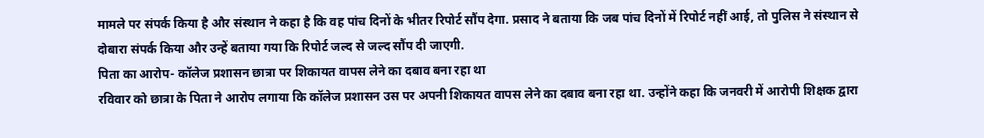मामले पर संपर्क किया है और संस्थान ने कहा है कि वह पांच दिनों के भीतर रिपोर्ट सौंप देगा. प्रसाद ने बताया कि जब पांच दिनों में रिपोर्ट नहीं आई, तो पुलिस ने संस्थान से दोबारा संपर्क किया और उन्हें बताया गया कि रिपोर्ट जल्द से जल्द सौंप दी जाएगी.
पिता का आरोप- कॉलेज प्रशासन छात्रा पर शिकायत वापस लेने का दबाव बना रहा था
रविवार को छात्रा के पिता ने आरोप लगाया कि कॉलेज प्रशासन उस पर अपनी शिकायत वापस लेने का दबाव बना रहा था. उन्होंने कहा कि जनवरी में आरोपी शिक्षक द्वारा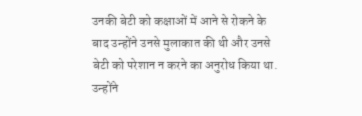उनकी बेटी को कक्षाओं में आने से रोकने के बाद उन्होंने उनसे मुलाकात की थी और उनसे बेटी को परेशान न करने का अनुरोध किया था.
उन्होंने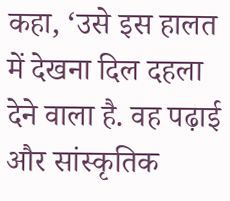कहा, ‘उसे इस हालत में देखना दिल दहला देने वाला है. वह पढ़ाई और सांस्कृतिक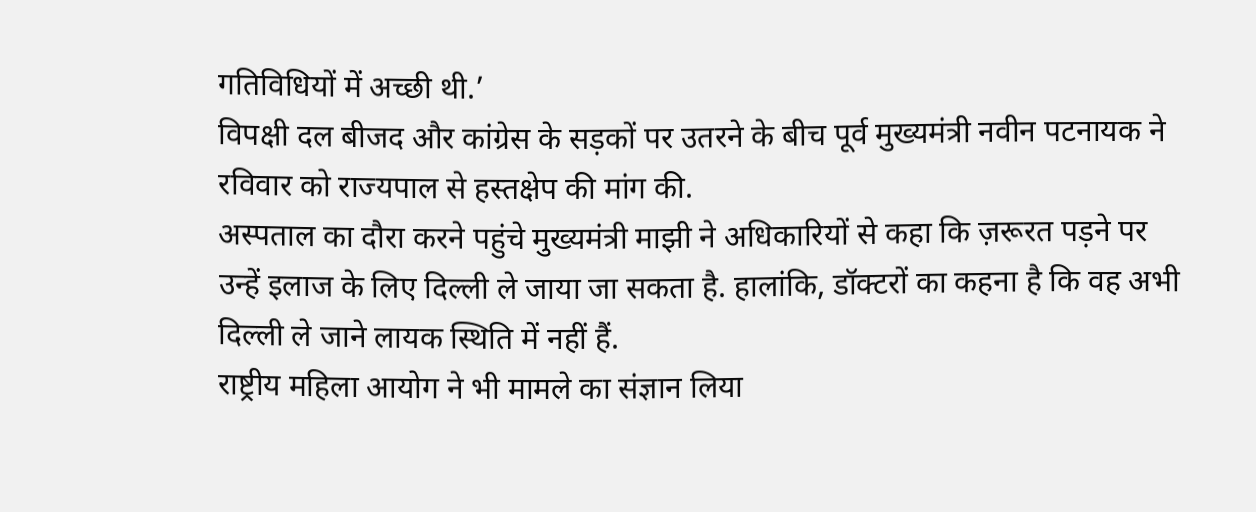गतिविधियों में अच्छी थी.’
विपक्षी दल बीजद और कांग्रेस के सड़कों पर उतरने के बीच पूर्व मुख्यमंत्री नवीन पटनायक ने रविवार को राज्यपाल से हस्तक्षेप की मांग की.
अस्पताल का दौरा करने पहुंचे मुख्यमंत्री माझी ने अधिकारियों से कहा कि ज़रूरत पड़ने पर उन्हें इलाज के लिए दिल्ली ले जाया जा सकता है. हालांकि, डॉक्टरों का कहना है कि वह अभी दिल्ली ले जाने लायक स्थिति में नहीं हैं.
राष्ट्रीय महिला आयोग ने भी मामले का संज्ञान लिया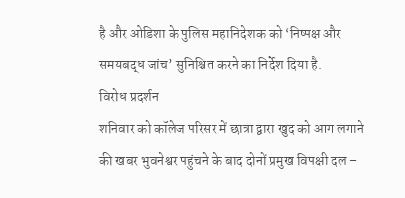है और ओडिशा के पुलिस महानिदेशक को ‘निष्पक्ष और समयबद्ध जांच’ सुनिश्चित करने का निर्देश दिया है.
विरोध प्रदर्शन
शनिवार को कॉलेज परिसर में छात्रा द्वारा खुद को आग लगाने की खबर भुवनेश्वर पहुंचने के बाद दोनों प्रमुख विपक्षी दल –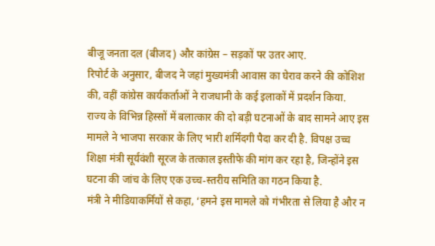बीजू जनता दल (बीजद) और कांग्रेस – सड़कों पर उतर आए.
रिपोर्ट के अनुसार, बीजद ने जहां मुख्यमंत्री आवास का घेराव करने की कोशिश की, वहीं कांग्रेस कार्यकर्ताओं ने राजधानी के कई इलाकों में प्रदर्शन किया.
राज्य के विभिन्न हिस्सों में बलात्कार की दो बड़ी घटनाओं के बाद सामने आए इस मामले ने भाजपा सरकार के लिए भारी शर्मिंदगी पैदा कर दी है. विपक्ष उच्च शिक्षा मंत्री सूर्यवंशी सूरज के तत्काल इस्तीफे की मांग कर रहा है, जिन्होंने इस घटना की जांच के लिए एक उच्च-स्तरीय समिति का गठन किया है.
मंत्री ने मीडियाकर्मियों से कहा, ‘हमने इस मामले को गंभीरता से लिया है और न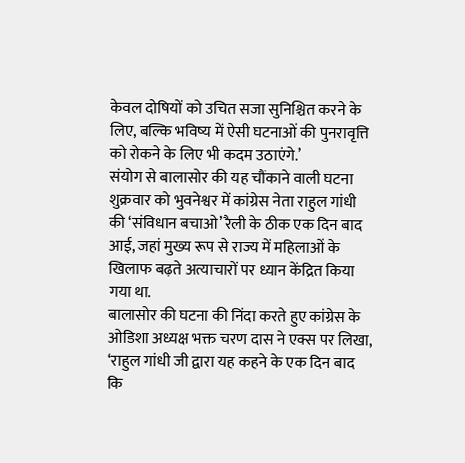केवल दोषियों को उचित सजा सुनिश्चित करने के लिए, बल्कि भविष्य में ऐसी घटनाओं की पुनरावृत्ति को रोकने के लिए भी कदम उठाएंगे.’
संयोग से बालासोर की यह चौंकाने वाली घटना शुक्रवार को भुवनेश्वर में कांग्रेस नेता राहुल गांधी की ‘संविधान बचाओ’ रैली के ठीक एक दिन बाद आई, जहां मुख्य रूप से राज्य में महिलाओं के खिलाफ बढ़ते अत्याचारों पर ध्यान केंद्रित किया गया था.
बालासोर की घटना की निंदा करते हुए कांग्रेस के ओडिशा अध्यक्ष भक्त चरण दास ने एक्स पर लिखा, ‘राहुल गांधी जी द्वारा यह कहने के एक दिन बाद कि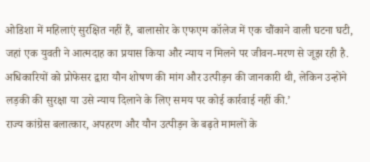ओडिशा में महिलाएं सुरक्षित नहीं हैं, बालासोर के एफएम कॉलेज में एक चौंकाने वाली घटना घटी, जहां एक युवती ने आत्मदाह का प्रयास किया और न्याय न मिलने पर जीवन-मरण से जूझ रही है. अधिकारियों को प्रोफेसर द्वारा यौन शोषण की मांग और उत्पीड़न की जानकारी थी, लेकिन उन्होंने लड़की की सुरक्षा या उसे न्याय दिलाने के लिए समय पर कोई कार्रवाई नहीं की.’
राज्य कांग्रेस बलात्कार, अपहरण और यौन उत्पीड़न के बढ़ते मामलों के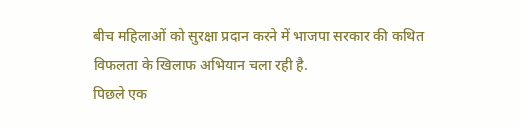बीच महिलाओं को सुरक्षा प्रदान करने में भाजपा सरकार की कथित विफलता के खिलाफ अभियान चला रही है.
पिछले एक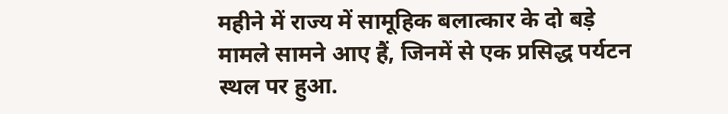महीने में राज्य में सामूहिक बलात्कार के दो बड़े मामले सामने आए हैं, जिनमें से एक प्रसिद्ध पर्यटन स्थल पर हुआ.